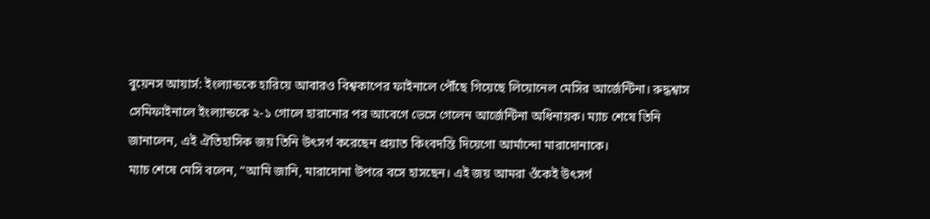বুয়েনস আয়ার্স: ইংল্যান্ডকে হারিয়ে আবারও বিশ্বকাপের ফাইনালে পৌঁছে গিয়েছে লিয়োনেল মেসির আর্জেন্টিনা। রুদ্ধশ্বাস সেমিফাইনালে ইংল্যান্ডকে ২-১ গোলে হারানোর পর আবেগে ভেসে গেলেন আর্জেন্টিনা অধিনায়ক। ম্যাচ শেষে তিনি জানালেন, এই ঐতিহাসিক জয় তিনি উৎসর্গ করেছেন প্রয়াত কিংবদন্তি দিয়েগো আর্মান্দো মারাদোনাকে।
ম্যাচ শেষে মেসি বলেন, “আমি জানি, মারাদোনা উপরে বসে হাসছেন। এই জয় আমরা ওঁকেই উৎসর্গ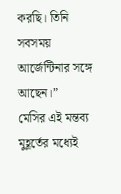করছি। তিনি সবসময় আর্জেন্টিনার সঙ্গে আছেন।”
মেসির এই মন্তব্য মুহূর্তের মধ্যেই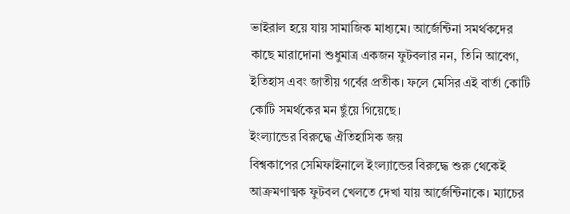ভাইরাল হয়ে যায় সামাজিক মাধ্যমে। আর্জেন্টিনা সমর্থকদের কাছে মারাদোনা শুধুমাত্র একজন ফুটবলার নন, তিনি আবেগ, ইতিহাস এবং জাতীয় গর্বের প্রতীক। ফলে মেসির এই বার্তা কোটি কোটি সমর্থকের মন ছুঁয়ে গিয়েছে।
ইংল্যান্ডের বিরুদ্ধে ঐতিহাসিক জয়
বিশ্বকাপের সেমিফাইনালে ইংল্যান্ডের বিরুদ্ধে শুরু থেকেই আক্রমণাত্মক ফুটবল খেলতে দেখা যায় আর্জেন্টিনাকে। ম্যাচের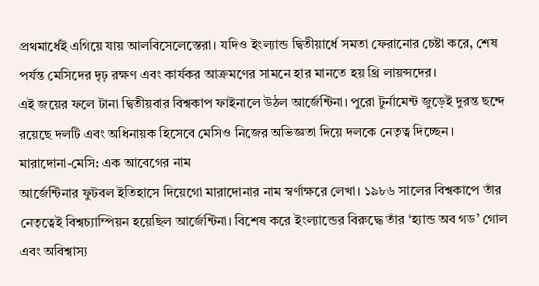প্রথমার্ধেই এগিয়ে যায় আলবিসেলেস্তেরা। যদিও ইংল্যান্ড দ্বিতীয়ার্ধে সমতা ফেরানোর চেষ্টা করে, শেষ পর্যন্ত মেসিদের দৃঢ় রক্ষণ এবং কার্যকর আক্রমণের সামনে হার মানতে হয় থ্রি লায়ন্সদের।
এই জয়ের ফলে টানা দ্বিতীয়বার বিশ্বকাপ ফাইনালে উঠল আর্জেন্টিনা। পুরো টুর্নামেন্ট জুড়েই দুরন্ত ছন্দে রয়েছে দলটি এবং অধিনায়ক হিসেবে মেসিও নিজের অভিজ্ঞতা দিয়ে দলকে নেতৃত্ব দিচ্ছেন।
মারাদোনা-মেসি: এক আবেগের নাম
আর্জেন্টিনার ফুটবল ইতিহাসে দিয়েগো মারাদোনার নাম স্বর্ণাক্ষরে লেখা। ১৯৮৬ সালের বিশ্বকাপে তাঁর নেতৃত্বেই বিশ্বচ্যাম্পিয়ন হয়েছিল আর্জেন্টিনা। বিশেষ করে ইংল্যান্ডের বিরুদ্ধে তাঁর ‘হ্যান্ড অব গড’ গোল এবং অবিশ্বাস্য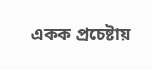একক প্রচেষ্টায়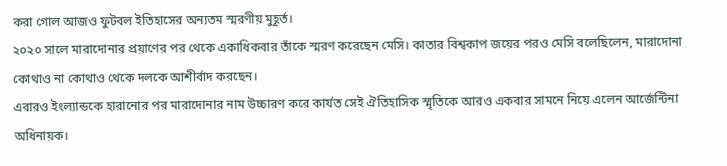করা গোল আজও ফুটবল ইতিহাসের অন্যতম স্মরণীয় মুহূর্ত।
২০২০ সালে মারাদোনার প্রয়াণের পর থেকে একাধিকবার তাঁকে স্মরণ করেছেন মেসি। কাতার বিশ্বকাপ জয়ের পরও মেসি বলেছিলেন, মারাদোনা কোথাও না কোথাও থেকে দলকে আশীর্বাদ করছেন।
এবারও ইংল্যান্ডকে হারানোর পর মারাদোনার নাম উচ্চারণ করে কার্যত সেই ঐতিহাসিক স্মৃতিকে আরও একবার সামনে নিয়ে এলেন আর্জেন্টিনা অধিনায়ক।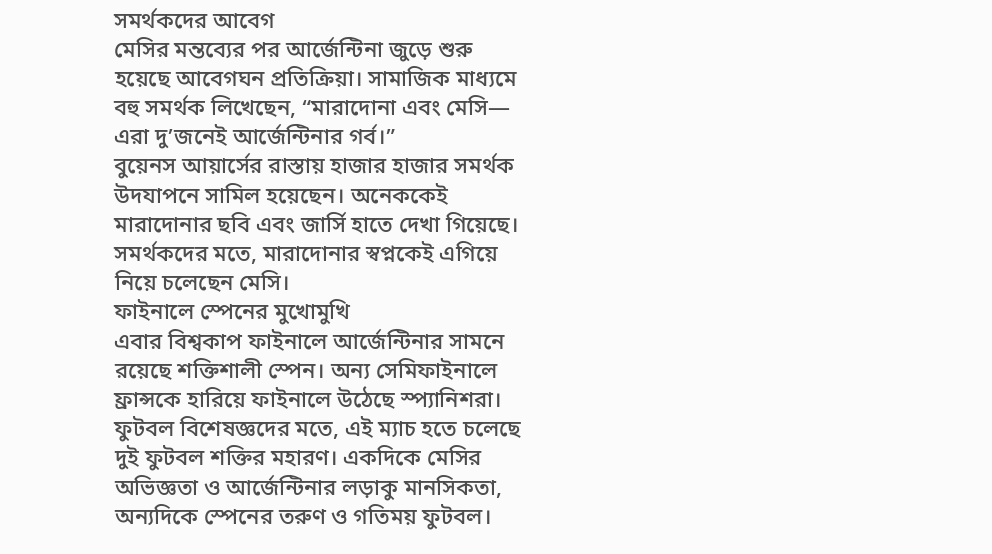সমর্থকদের আবেগ
মেসির মন্তব্যের পর আর্জেন্টিনা জুড়ে শুরু হয়েছে আবেগঘন প্রতিক্রিয়া। সামাজিক মাধ্যমে বহু সমর্থক লিখেছেন, “মারাদোনা এবং মেসি— এরা দু’জনেই আর্জেন্টিনার গর্ব।”
বুয়েনস আয়ার্সের রাস্তায় হাজার হাজার সমর্থক উদযাপনে সামিল হয়েছেন। অনেককেই মারাদোনার ছবি এবং জার্সি হাতে দেখা গিয়েছে। সমর্থকদের মতে, মারাদোনার স্বপ্নকেই এগিয়ে নিয়ে চলেছেন মেসি।
ফাইনালে স্পেনের মুখোমুখি
এবার বিশ্বকাপ ফাইনালে আর্জেন্টিনার সামনে রয়েছে শক্তিশালী স্পেন। অন্য সেমিফাইনালে ফ্রান্সকে হারিয়ে ফাইনালে উঠেছে স্প্যানিশরা।
ফুটবল বিশেষজ্ঞদের মতে, এই ম্যাচ হতে চলেছে দুই ফুটবল শক্তির মহারণ। একদিকে মেসির অভিজ্ঞতা ও আর্জেন্টিনার লড়াকু মানসিকতা, অন্যদিকে স্পেনের তরুণ ও গতিময় ফুটবল।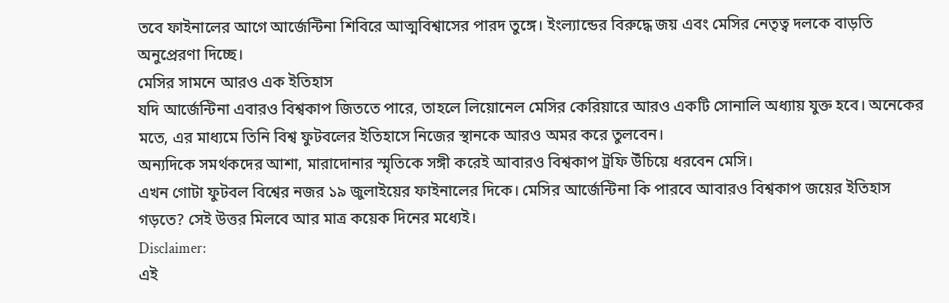তবে ফাইনালের আগে আর্জেন্টিনা শিবিরে আত্মবিশ্বাসের পারদ তুঙ্গে। ইংল্যান্ডের বিরুদ্ধে জয় এবং মেসির নেতৃত্ব দলকে বাড়তি অনুপ্রেরণা দিচ্ছে।
মেসির সামনে আরও এক ইতিহাস
যদি আর্জেন্টিনা এবারও বিশ্বকাপ জিততে পারে, তাহলে লিয়োনেল মেসির কেরিয়ারে আরও একটি সোনালি অধ্যায় যুক্ত হবে। অনেকের মতে, এর মাধ্যমে তিনি বিশ্ব ফুটবলের ইতিহাসে নিজের স্থানকে আরও অমর করে তুলবেন।
অন্যদিকে সমর্থকদের আশা, মারাদোনার স্মৃতিকে সঙ্গী করেই আবারও বিশ্বকাপ ট্রফি উঁচিয়ে ধরবেন মেসি।
এখন গোটা ফুটবল বিশ্বের নজর ১৯ জুলাইয়ের ফাইনালের দিকে। মেসির আর্জেন্টিনা কি পারবে আবারও বিশ্বকাপ জয়ের ইতিহাস গড়তে? সেই উত্তর মিলবে আর মাত্র কয়েক দিনের মধ্যেই।
Disclaimer:
এই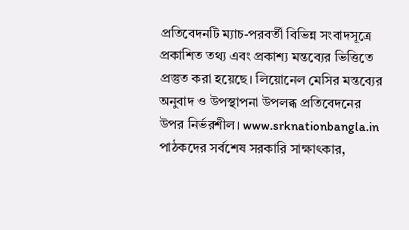প্রতিবেদনটি ম্যাচ-পরবর্তী বিভিন্ন সংবাদসূত্রে প্রকাশিত তথ্য এবং প্রকাশ্য মন্তব্যের ভিত্তিতে প্রস্তুত করা হয়েছে। লিয়োনেল মেসির মন্তব্যের অনুবাদ ও উপস্থাপনা উপলব্ধ প্রতিবেদনের উপর নির্ভরশীল। www.srknationbangla.in পাঠকদের সর্বশেষ সরকারি সাক্ষাৎকার,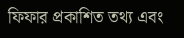ফিফার প্রকাশিত তথ্য এবং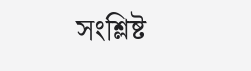সংশ্লিষ্ট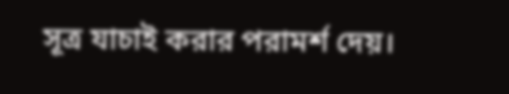সূত্র যাচাই করার পরামর্শ দেয়।